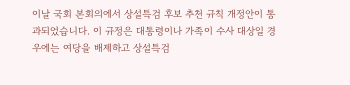이날 국회 본회의에서 상설특검 후보 추천 규칙 개정안이 통과되었습니다. 이 규정은 대통령이나 가족이 수사 대상일 경우에는 여당을 배제하고 상설특검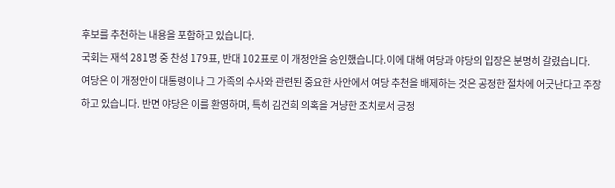후보를 추천하는 내용을 포함하고 있습니다.
국회는 재석 281명 중 찬성 179표, 반대 102표로 이 개정안을 승인했습니다.이에 대해 여당과 야당의 입장은 분명히 갈렸습니다.
여당은 이 개정안이 대통령이나 그 가족의 수사와 관련된 중요한 사안에서 여당 추천을 배제하는 것은 공정한 절차에 어긋난다고 주장하고 있습니다. 반면 야당은 이를 환영하며, 특히 김건희 의혹을 겨냥한 조치로서 긍정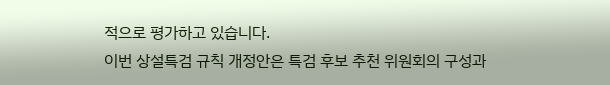적으로 평가하고 있습니다.
이번 상설특검 규칙 개정안은 특검 후보 추천 위원회의 구성과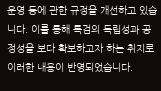운영 등에 관한 규정을 개선하고 있습니다. 이를 통해 특검의 독립성과 공정성을 보다 확보하고자 하는 취지로 이러한 내용이 반영되었습니다.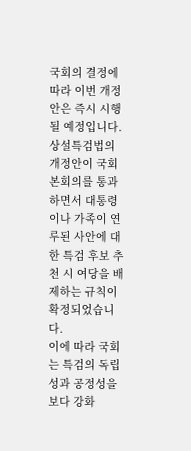국회의 결정에 따라 이번 개정안은 즉시 시행될 예정입니다.상설특검법의 개정안이 국회 본회의를 통과하면서 대통령이나 가족이 연루된 사안에 대한 특검 후보 추천 시 여당을 배제하는 규칙이 확정되었습니다.
이에 따라 국회는 특검의 독립성과 공정성을 보다 강화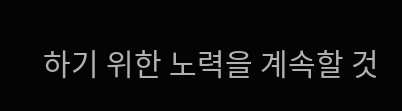하기 위한 노력을 계속할 것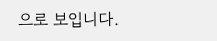으로 보입니다.